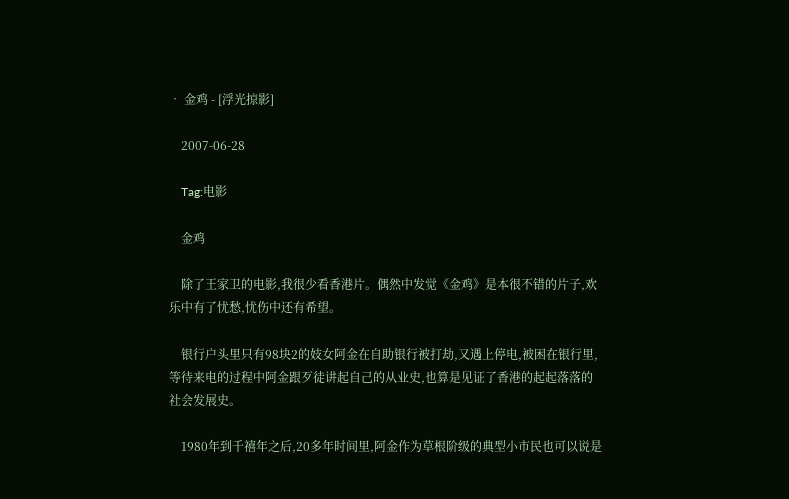• 金鸡 - [浮光掠影]

    2007-06-28

    Tag:电影

    金鸡

    除了王家卫的电影,我很少看香港片。偶然中发觉《金鸡》是本很不错的片子,欢乐中有了忧愁,忧伤中还有希望。

    银行户头里只有98块2的妓女阿金在自助银行被打劫,又遇上停电,被困在银行里,等待来电的过程中阿金跟歹徒讲起自己的从业史,也算是见证了香港的起起落落的社会发展史。

    1980年到千禧年之后,20多年时间里,阿金作为草根阶级的典型小市民也可以说是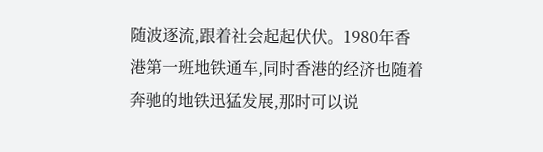随波逐流,跟着社会起起伏伏。1980年香港第一班地铁通车,同时香港的经济也随着奔驰的地铁迅猛发展,那时可以说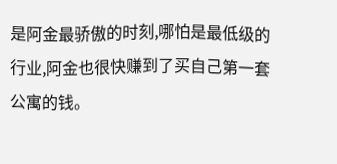是阿金最骄傲的时刻,哪怕是最低级的行业,阿金也很快赚到了买自己第一套公寓的钱。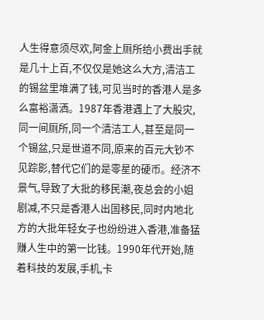人生得意须尽欢,阿金上厕所给小费出手就是几十上百,不仅仅是她这么大方,清洁工的锡盆里堆满了钱,可见当时的香港人是多么富裕潇洒。1987年香港遇上了大股灾,同一间厕所,同一个清洁工人,甚至是同一个锡盆,只是世道不同,原来的百元大钞不见踪影,替代它们的是零星的硬币。经济不景气,导致了大批的移民潮,夜总会的小姐剧减,不只是香港人出国移民,同时内地北方的大批年轻女子也纷纷进入香港,准备猛赚人生中的第一比钱。1990年代开始,随着科技的发展,手机,卡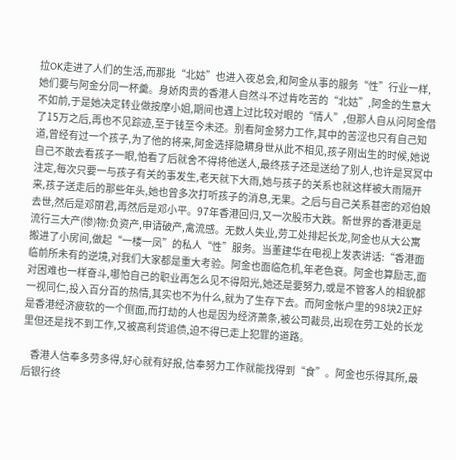拉OK走进了人们的生活,而那批“北姑”也进入夜总会,和阿金从事的服务“性”行业一样,她们要与阿金分同一杯羹。身娇肉贵的香港人自然斗不过肯吃苦的“北姑”,阿金的生意大不如前,于是她决定转业做按摩小姐,期间也遇上过比较对眼的“情人”,但那人自从问阿金借了15万之后,再也不见踪迹,至于钱至今未还。别看阿金努力工作,其中的苦涩也只有自己知道,曾经有过一个孩子,为了他的将来,阿金选择隐瞒身世从此不相见,孩子刚出生的时候,她说自己不敢去看孩子一眼,怕看了后就舍不得将他送人,最终孩子还是送给了别人,也许是冥冥中注定,每次只要一与孩子有关的事发生,老天就下大雨,她与孩子的关系也就这样被大雨隔开来,孩子送走后的那些年头,她也曾多次打听孩子的消息,无果。之后与自己关系甚密的邓伯娘去世,然后是邓丽君,再然后是邓小平。97年香港回归,又一次股市大跌。新世界的香港更是流行三大产(惨)物:负资产,申请破产,禽流感。无数人失业,劳工处排起长龙,阿金也从大公寓搬进了小房间,做起“一楼一凤”的私人“性”服务。当董建华在电视上发表讲话:“香港面临前所未有的逆境,对我们大家都是重大考验。阿金也面临危机,年老色衰。阿金也算励志,面对困难也一样奋斗,哪怕自己的职业再怎么见不得阳光,她还是要努力,或是不管客人的相貌都一视同仁,投入百分百的热情,其实也不为什么,就为了生存下去。而阿金帐户里的98块2正好是香港经济疲软的一个侧面,而打劫的人也是因为经济萧条,被公司裁员,出现在劳工处的长龙里但还是找不到工作,又被高利贷追债,迫不得已走上犯罪的道路。

    香港人信奉多劳多得,好心就有好报,信奉努力工作就能找得到“食”。阿金也乐得其所,最后银行终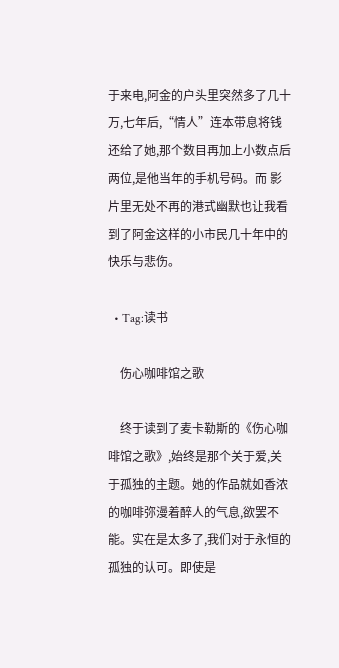于来电,阿金的户头里突然多了几十万,七年后,“情人”连本带息将钱还给了她,那个数目再加上小数点后两位,是他当年的手机号码。而 影片里无处不再的港式幽默也让我看到了阿金这样的小市民几十年中的快乐与悲伤。

  • Tag:读书

    伤心咖啡馆之歌

    终于读到了麦卡勒斯的《伤心咖啡馆之歌》,始终是那个关于爱,关于孤独的主题。她的作品就如香浓的咖啡弥漫着醉人的气息,欲罢不能。实在是太多了,我们对于永恒的孤独的认可。即使是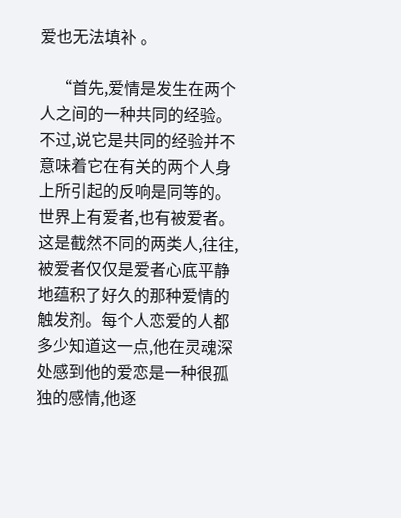爱也无法填补 。

    “首先,爱情是发生在两个人之间的一种共同的经验。不过,说它是共同的经验并不意味着它在有关的两个人身上所引起的反响是同等的。世界上有爱者,也有被爱者。这是截然不同的两类人,往往,被爱者仅仅是爱者心底平静地蕴积了好久的那种爱情的触发剂。每个人恋爱的人都多少知道这一点,他在灵魂深处感到他的爱恋是一种很孤独的感情,他逐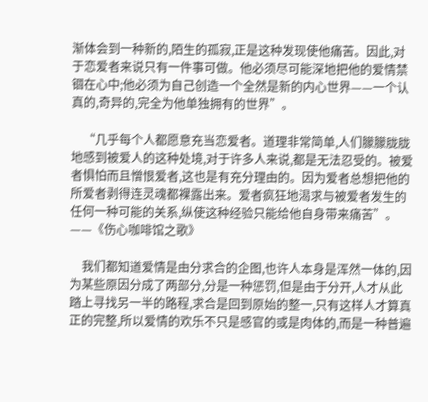渐体会到一种新的,陌生的孤寂,正是这种发现使他痛苦。因此,对于恋爱者来说只有一件事可做。他必须尽可能深地把他的爱情禁锢在心中;他必须为自己创造一个全然是新的内心世界——一个认真的,奇异的,完全为他单独拥有的世界”。

    “几乎每个人都愿意充当恋爱者。道理非常简单,人们朦朦胧胧地感到被爱人的这种处境,对于许多人来说,都是无法忍受的。被爱者惧怕而且憎恨爱者,这也是有充分理由的。因为爱者总想把他的所爱者剥得连灵魂都裸露出来。爱者疯狂地渴求与被爱者发生的任何一种可能的关系,纵使这种经验只能给他自身带来痛苦”。——《伤心咖啡馆之歌》

    我们都知道爱情是由分求合的企图,也许人本身是浑然一体的,因为某些原因分成了两部分,分是一种惩罚,但是由于分开,人才从此踏上寻找另一半的路程,求合是回到原始的整一,只有这样人才算真正的完整,所以爱情的欢乐不只是感官的或是肉体的,而是一种普遍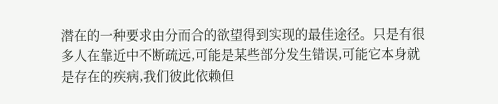潜在的一种要求由分而合的欲望得到实现的最佳途径。只是有很多人在靠近中不断疏远,可能是某些部分发生错误,可能它本身就是存在的疾病,我们彼此依赖但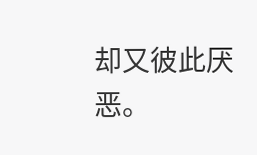却又彼此厌恶。